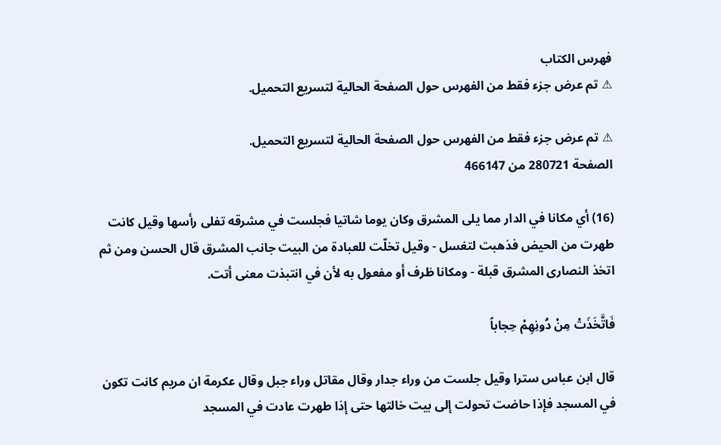فهرس الكتاب
⚠ تم عرض جزء فقط من الفهرس حول الصفحة الحالية لتسريع التحميل.

⚠ تم عرض جزء فقط من الفهرس حول الصفحة الحالية لتسريع التحميل.
الصفحة 280721 من 466147

(16) أي مكانا في الدار مما يلى المشرق وكان يوما شاتيا فجلست في مشرقه تفلى رأسها وقيل كانت طهرت من الحيض فذهبت لتغسل - وقيل تخلّت للعبادة من البيت جانب المشرق قال الحسن ومن ثم اتخذ النصارى المشرق قبلة - ومكانا ظرف أو مفعول به لأن في انتبذت معنى أتت.

فَاتَّخَذَتْ مِنْ دُونِهِمْ حِجاباً

قال ابن عباس سترا وقيل جلست من وراء جدار وقال مقاتل وراء جبل وقال عكرمة ان مريم كانت تكون في المسجد فإذا حاضت تحولت إلى بيت خالتها حتى إذا طهرت عادت في المسجد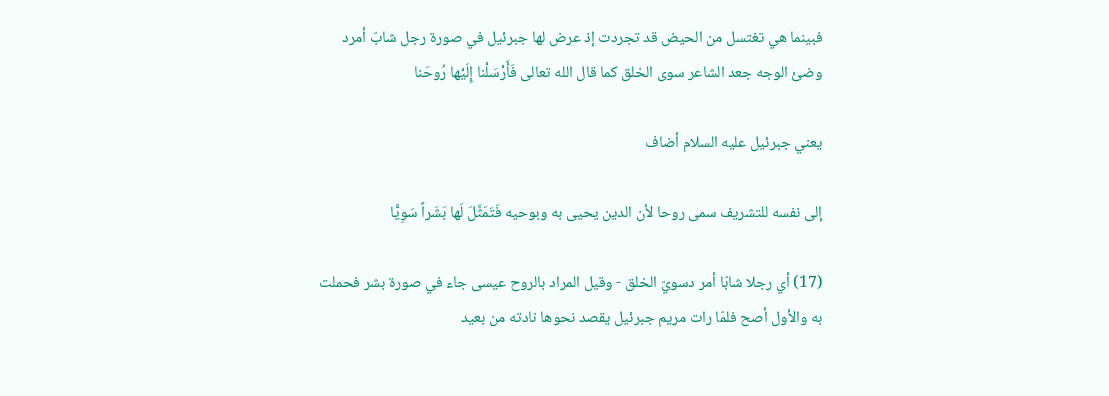فبينما هي تغتسل من الحيض قد تجردت إذ عرض لها جبرئيل في صورة رجل شابّ أمرد وضئ الوجه جعد الشاعر سوى الخلق كما قال الله تعالى فَأَرْسَلْنا إِلَيْها رُوحَنا

يعني جبرئيل عليه السلام أضاف

إلى نفسه للتشريف سمى روحا لأن الدين يحيى به وبوحيه فَتَمَثَّلَ لَها بَشَراً سَوِيًّا

(17) أي رجلا شابّا أمر دسويّ الخلق - وقيل المراد بالروح عيسى جاء في صورة بشر فحملت به والأول أصح فلمّا رات مريم جبرئيل يقصد نحوها نادته من بعيد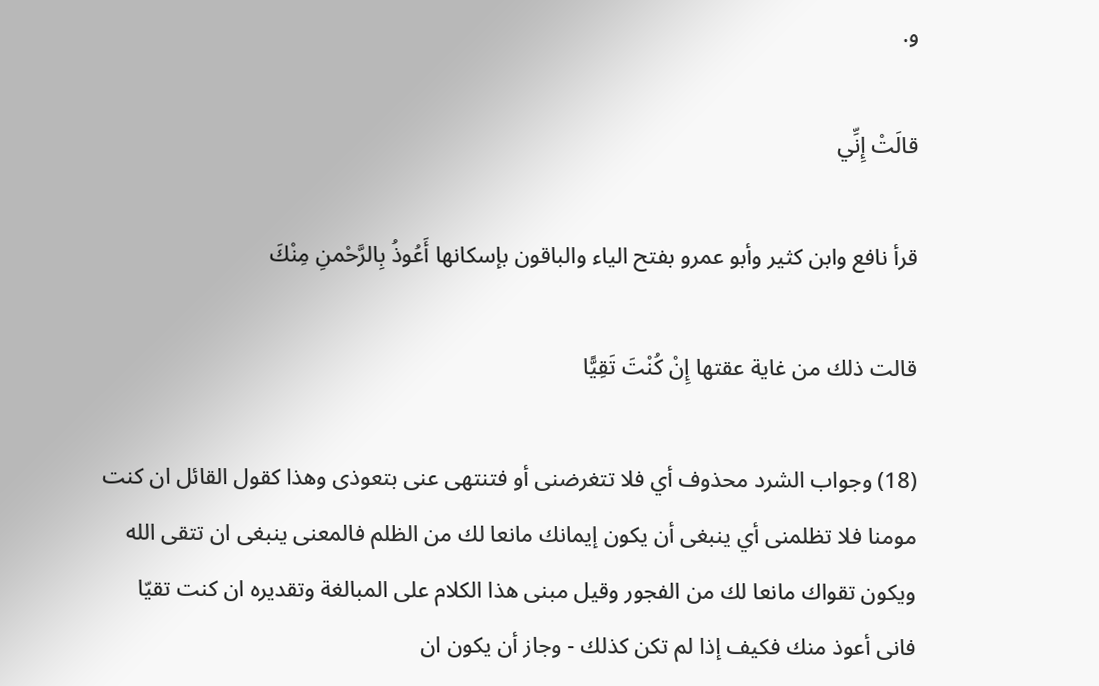و.

قالَتْ إِنِّي

قرأ نافع وابن كثير وأبو عمرو بفتح الياء والباقون بإسكانها أَعُوذُ بِالرَّحْمنِ مِنْكَ

قالت ذلك من غاية عقتها إِنْ كُنْتَ تَقِيًّا

(18) وجواب الشرد محذوف أي فلا تتغرضنى أو فتنتهى عنى بتعوذى وهذا كقول القائل ان كنت مومنا فلا تظلمنى أي ينبغى أن يكون إيمانك مانعا لك من الظلم فالمعنى ينبغى ان تتقى الله ويكون تقواك مانعا لك من الفجور وقيل مبنى هذا الكلام على المبالغة وتقديره ان كنت تقيّا فانى أعوذ منك فكيف إذا لم تكن كذلك - وجاز أن يكون ان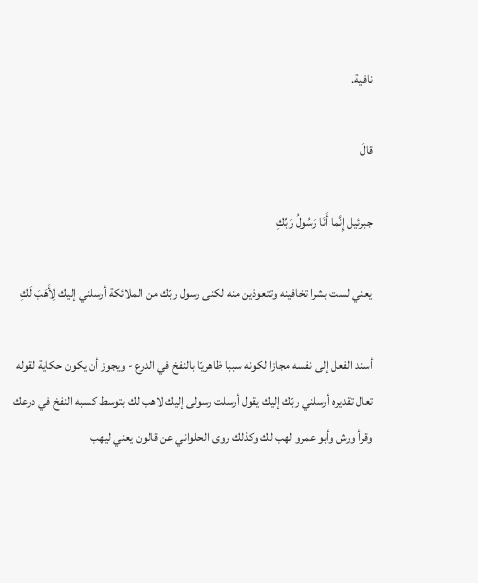نافية.

قالَ

جبرئيل إِنَّما أَنَا رَسُولُ رَبِّكِ

يعني لست بشرا تخافينه وتتعوذين منه لكنى رسول ربّك من الملائكة أرسلني إليك لِأَهَبَ لَكِ

أسند الفعل إلى نفسه مجازا لكونه سببا ظاهريّا بالنفخ في الدرع - ويجوز أن يكون حكاية لقوله تعال تقديره أرسلني ربّك إليك يقول أرسلت رسولى إليك لاهب لك بتوسط كسبه النفخ في درعك وقرأ ورش وأبو عمرو لهب لك وكذلك روى الحلواني عن قالون يعني ليهب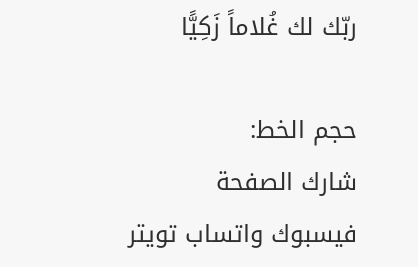ربّك لك غُلاماً زَكِيًّا

حجم الخط:
شارك الصفحة
فيسبوك واتساب تويتر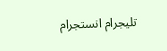تليجرام انستجرام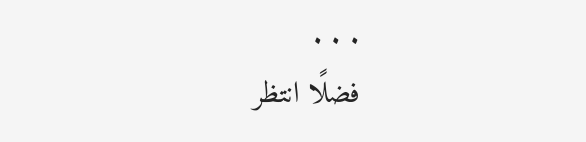. . .
فضلًا انتظر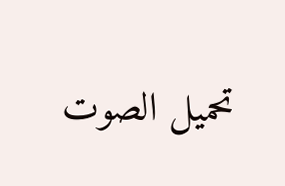تحميل الصوت